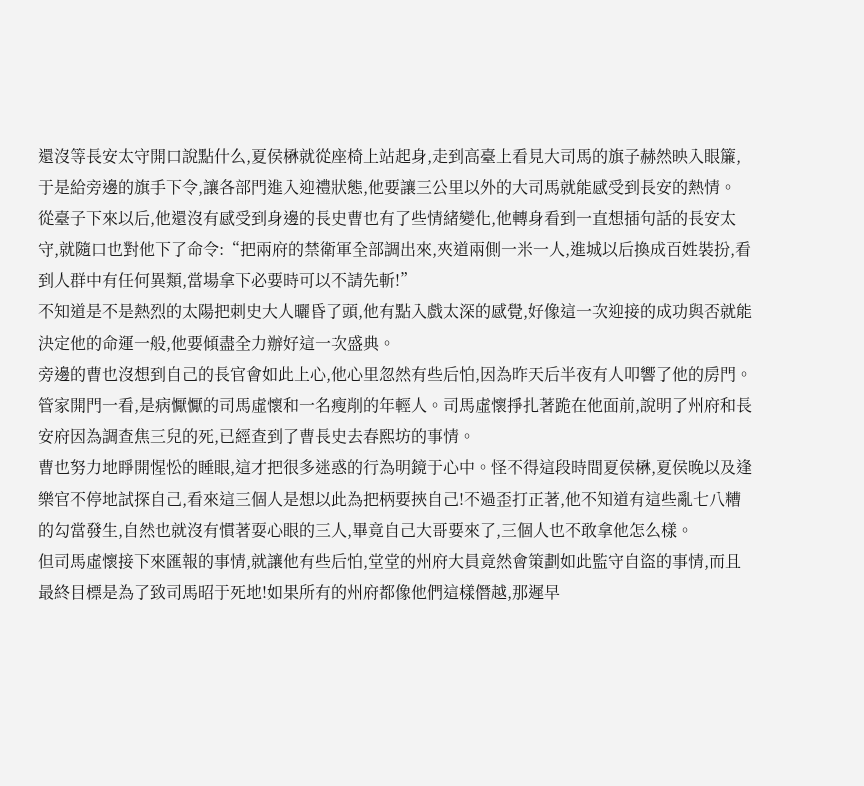還沒等長安太守開口說點什么,夏侯楙就從座椅上站起身,走到高臺上看見大司馬的旗子赫然映入眼簾,于是給旁邊的旗手下令,讓各部門進入迎禮狀態,他要讓三公里以外的大司馬就能感受到長安的熱情。
從臺子下來以后,他還沒有感受到身邊的長史曹也有了些情緒變化,他轉身看到一直想插句話的長安太守,就隨口也對他下了命令:“把兩府的禁衛軍全部調出來,夾道兩側一米一人,進城以后換成百姓裝扮,看到人群中有任何異類,當場拿下必要時可以不請先斬!”
不知道是不是熱烈的太陽把刺史大人曬昏了頭,他有點入戲太深的感覺,好像這一次迎接的成功與否就能決定他的命運一般,他要傾盡全力辦好這一次盛典。
旁邊的曹也沒想到自己的長官會如此上心,他心里忽然有些后怕,因為昨天后半夜有人叩響了他的房門。
管家開門一看,是病懨懨的司馬虛懷和一名瘦削的年輕人。司馬虛懷掙扎著跪在他面前,說明了州府和長安府因為調查焦三兒的死,已經查到了曹長史去春熙坊的事情。
曹也努力地睜開惺忪的睡眼,這才把很多迷惑的行為明鏡于心中。怪不得這段時間夏侯楙,夏侯晚以及逢樂官不停地試探自己,看來這三個人是想以此為把柄要挾自己!不過歪打正著,他不知道有這些亂七八糟的勾當發生,自然也就沒有慣著耍心眼的三人,畢竟自己大哥要來了,三個人也不敢拿他怎么樣。
但司馬虛懷接下來匯報的事情,就讓他有些后怕,堂堂的州府大員竟然會策劃如此監守自盜的事情,而且最終目標是為了致司馬昭于死地!如果所有的州府都像他們這樣僭越,那遲早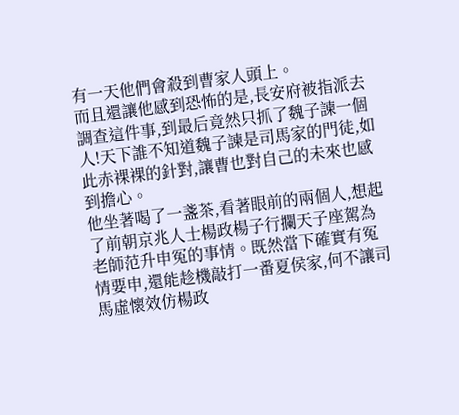有一天他們會殺到曹家人頭上。
而且還讓他感到恐怖的是,長安府被指派去調查這件事,到最后竟然只抓了魏子諫一個人!天下誰不知道魏子諫是司馬家的門徒,如此赤裸裸的針對,讓曹也對自己的未來也感到擔心。
他坐著喝了一盞茶,看著眼前的兩個人,想起了前朝京兆人士楊政楊子行攔天子座駕為老師范升申冤的事情。既然當下確實有冤情要申,還能趁機敲打一番夏侯家,何不讓司馬虛懷效仿楊政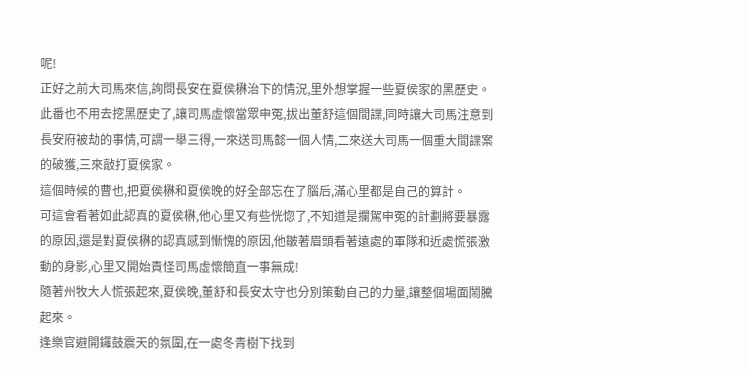呢!
正好之前大司馬來信,詢問長安在夏侯楙治下的情況,里外想掌握一些夏侯家的黑歷史。此番也不用去挖黑歷史了,讓司馬虛懷當眾申冤,拔出董舒這個間諜,同時讓大司馬注意到長安府被劫的事情,可謂一舉三得,一來送司馬懿一個人情,二來送大司馬一個重大間諜案的破獲,三來敲打夏侯家。
這個時候的曹也,把夏侯楙和夏侯晚的好全部忘在了腦后,滿心里都是自己的算計。
可這會看著如此認真的夏侯楙,他心里又有些恍惚了,不知道是攔駕申冤的計劃將要暴露的原因,還是對夏侯楙的認真感到慚愧的原因,他皺著眉頭看著遠處的軍隊和近處慌張激動的身影,心里又開始責怪司馬虛懷簡直一事無成!
隨著州牧大人慌張起來,夏侯晚,董舒和長安太守也分別策動自己的力量,讓整個場面鬧騰起來。
逢樂官避開鑼鼓震天的氛圍,在一處冬青樹下找到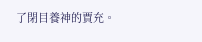了閉目養神的賈充。